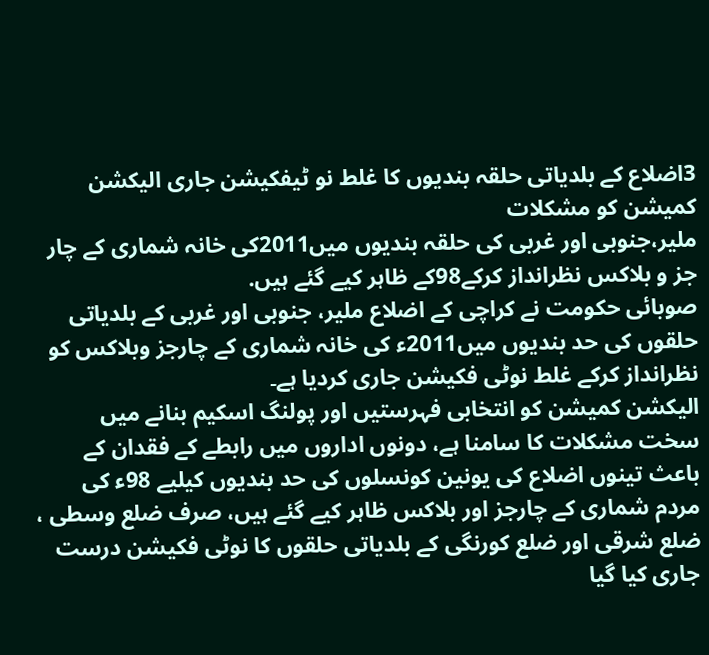3اضلاع کے بلدیاتی حلقہ بندیوں کا غلط نو ٹیفکیشن جاری الیکشن کمیشن کو مشکلات
ملیر،جنوبی اور غربی کی حلقہ بندیوں میں2011کی خانہ شماری کے چار جز و بلاکس نظرانداز کرکے98کے ظاہر کیے گئے ہیں.
صوبائی حکومت نے کراچی کے اضلاع ملیر، جنوبی اور غربی کے بلدیاتی حلقوں کی حد بندیوں میں2011ء کی خانہ شماری کے چارجز وبلاکس کو نظرانداز کرکے غلط نوٹی فکیشن جاری کردیا ہے۔
الیکشن کمیشن کو انتخابی فہرستیں اور پولنگ اسکیم بنانے میں سخت مشکلات کا سامنا ہے، دونوں اداروں میں رابطے کے فقدان کے باعث تینوں اضلاع کی یونین کونسلوں کی حد بندیوں کیلیے 98ء کی مردم شماری کے چارجز اور بلاکس ظاہر کیے گئے ہیں، صرف ضلع وسطی ، ضلع شرقی اور ضلع کورنگی کے بلدیاتی حلقوں کا نوٹی فکیشن درست جاری کیا گیا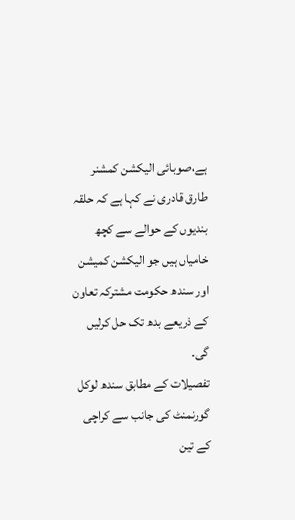ہے،صوبائی الیکشن کمشنر طارق قادری نے کہا ہے کہ حلقہ بندیوں کے حوالے سے کچھ خامیاں ہیں جو الیکشن کمیشن اور سندھ حکومت مشترکہ تعاون کے ذریعے بدھ تک حل کرلیں گی۔
تفصیلات کے مطابق سندھ لوکل گورنمنٹ کی جانب سے کراچی کے تین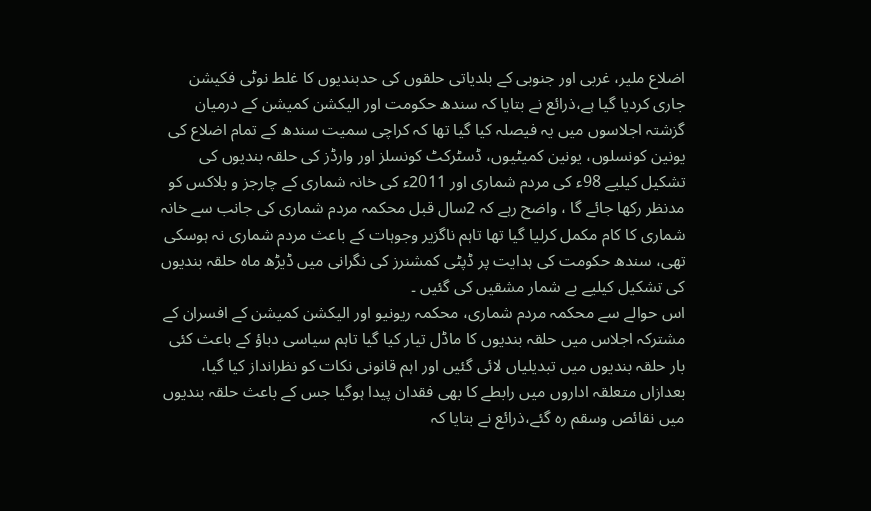اضلاع ملیر، غربی اور جنوبی کے بلدیاتی حلقوں کی حدبندیوں کا غلط نوٹی فکیشن جاری کردیا گیا ہے،ذرائع نے بتایا کہ سندھ حکومت اور الیکشن کمیشن کے درمیان گزشتہ اجلاسوں میں یہ فیصلہ کیا گیا تھا کہ کراچی سمیت سندھ کے تمام اضلاع کی یونین کونسلوں، یونین کمیٹیوں، ڈسٹرکٹ کونسلز اور وارڈز کی حلقہ بندیوں کی تشکیل کیلیے 98ء کی مردم شماری اور 2011ء کی خانہ شماری کے چارجز و بلاکس کو مدنظر رکھا جائے گا ، واضح رہے کہ 2سال قبل محکمہ مردم شماری کی جانب سے خانہ شماری کا کام مکمل کرلیا گیا تھا تاہم ناگزیر وجوہات کے باعث مردم شماری نہ ہوسکی تھی، سندھ حکومت کی ہدایت پر ڈپٹی کمشنرز کی نگرانی میں ڈیڑھ ماہ حلقہ بندیوں کی تشکیل کیلیے بے شمار مشقیں کی گئیں ۔
اس حوالے سے محکمہ مردم شماری، محکمہ ریونیو اور الیکشن کمیشن کے افسران کے مشترکہ اجلاس میں حلقہ بندیوں کا ماڈل تیار کیا گیا تاہم سیاسی دباؤ کے باعث کئی بار حلقہ بندیوں میں تبدیلیاں لائی گئیں اور اہم قانونی نکات کو نظرانداز کیا گیا، بعدازاں متعلقہ اداروں میں رابطے کا بھی فقدان پیدا ہوگیا جس کے باعث حلقہ بندیوں میں نقائص وسقم رہ گئے،ذرائع نے بتایا کہ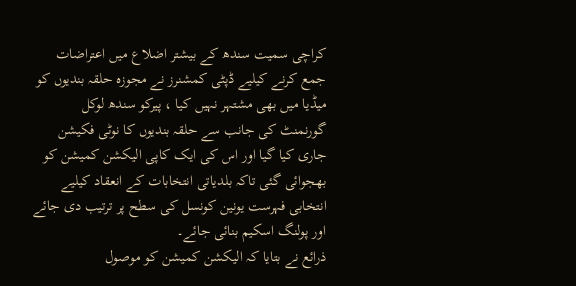کراچی سمیت سندھ کے بیشتر اضلاع میں اعتراضات جمع کرنے کیلیے ڈپٹی کمشنرز نے مجوزہ حلقہ بندیوں کو میڈیا میں بھی مشتہر نہیں کیا ، پیرکو سندھ لوکل گورنمنٹ کی جانب سے حلقہ بندیوں کا نوٹی فکیشن جاری کیا گیا اور اس کی ایک کاپی الیکشن کمیشن کو بھجوائی گئی تاکہ بلدیاتی انتخابات کے انعقاد کیلیے انتخابی فہرست یونین کونسل کی سطح پر ترتیب دی جائے اور پولنگ اسکیم بنائی جائے۔
ذرائع نے بتایا کہ الیکشن کمیشن کو موصول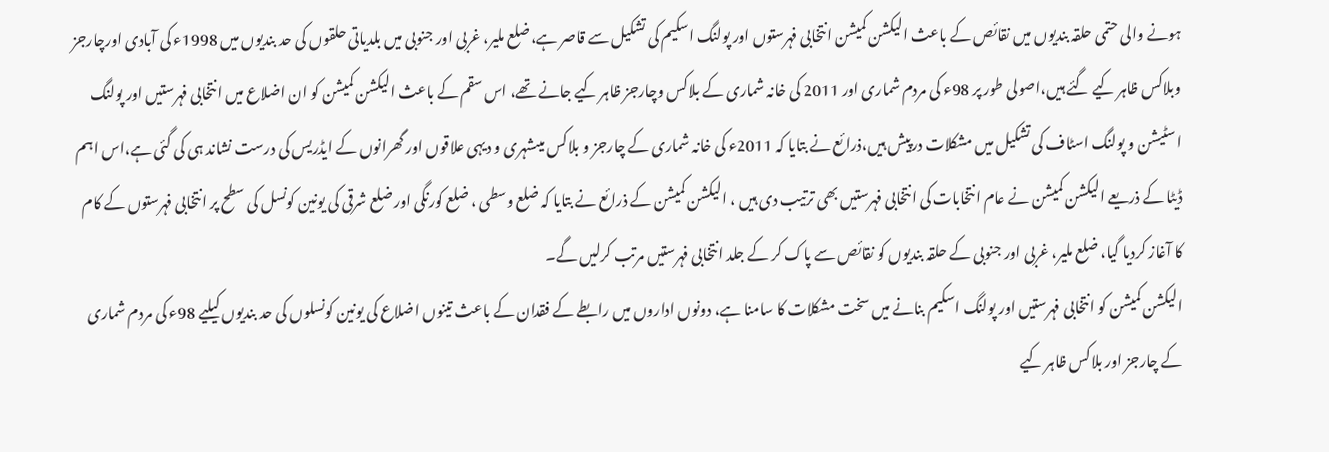ہونے والی حتمی حلقہ بندیوں میں نقائص کے باعث الیکشن کمیشن انتخابی فہرستوں اور پولنگ اسکیم کی تشکیل سے قاصر ہے،ضلع ملیر، غربی اور جنوبی میں بلدیاتی حلقوں کی حد بندیوں میں 1998ء کی آبادی اورچارجز وبلاکس ظاہر کیے گئے ہیں،اصولی طور پر 98ء کی مردم شماری اور 2011 کی خانہ شماری کے بلاکس وچارجز ظاہر کیے جانے تھے، اس سقم کے باعث الیکشن کمیشن کو ان اضلاع میں انتخابی فہرستیں اور پولنگ اسٹیشن و پولنگ اسٹاف کی تشکیل میں مشکلات درپیش ہیں،ذرائع نے بتایا کہ 2011ء کی خانہ شماری کے چارجز و بلاکس میںشہری و دیہی علاقوں اور گھرانوں کے ایڈریس کی درست نشاند ہی کی گئی ہے،اس اہم ڈیٹا کے ذریعے الیکشن کمیشن نے عام انتخابات کی انتخابی فہرستیں بھی ترتیب دی ہیں ، الیکشن کمیشن کے ذرائع نے بتایا کہ ضلع وسطی ، ضلع کورنگی اور ضلع شرقی کی یونین کونسل کی سطح پر انتخابی فہرستوں کے کام کا آغاز کردیا گیا، ضلع ملیر، غربی اور جنوبی کے حلقہ بندیوں کو نقائص سے پاک کر کے جلد انتخابی فہرستیں مرتب کرلیں گے۔
الیکشن کمیشن کو انتخابی فہرستیں اور پولنگ اسکیم بنانے میں سخت مشکلات کا سامنا ہے، دونوں اداروں میں رابطے کے فقدان کے باعث تینوں اضلاع کی یونین کونسلوں کی حد بندیوں کیلیے 98ء کی مردم شماری کے چارجز اور بلاکس ظاہر کیے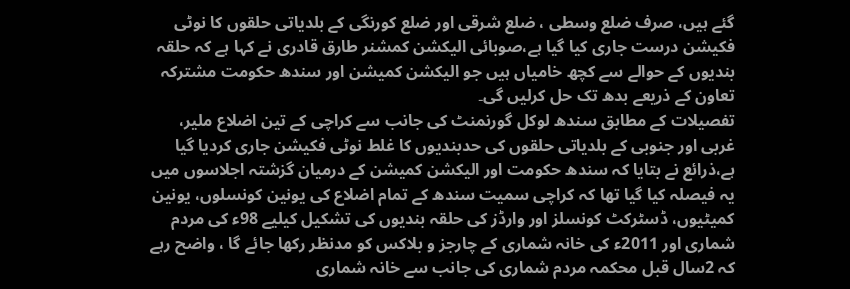گئے ہیں، صرف ضلع وسطی ، ضلع شرقی اور ضلع کورنگی کے بلدیاتی حلقوں کا نوٹی فکیشن درست جاری کیا گیا ہے،صوبائی الیکشن کمشنر طارق قادری نے کہا ہے کہ حلقہ بندیوں کے حوالے سے کچھ خامیاں ہیں جو الیکشن کمیشن اور سندھ حکومت مشترکہ تعاون کے ذریعے بدھ تک حل کرلیں گی۔
تفصیلات کے مطابق سندھ لوکل گورنمنٹ کی جانب سے کراچی کے تین اضلاع ملیر، غربی اور جنوبی کے بلدیاتی حلقوں کی حدبندیوں کا غلط نوٹی فکیشن جاری کردیا گیا ہے،ذرائع نے بتایا کہ سندھ حکومت اور الیکشن کمیشن کے درمیان گزشتہ اجلاسوں میں یہ فیصلہ کیا گیا تھا کہ کراچی سمیت سندھ کے تمام اضلاع کی یونین کونسلوں، یونین کمیٹیوں، ڈسٹرکٹ کونسلز اور وارڈز کی حلقہ بندیوں کی تشکیل کیلیے 98ء کی مردم شماری اور 2011ء کی خانہ شماری کے چارجز و بلاکس کو مدنظر رکھا جائے گا ، واضح رہے کہ 2سال قبل محکمہ مردم شماری کی جانب سے خانہ شماری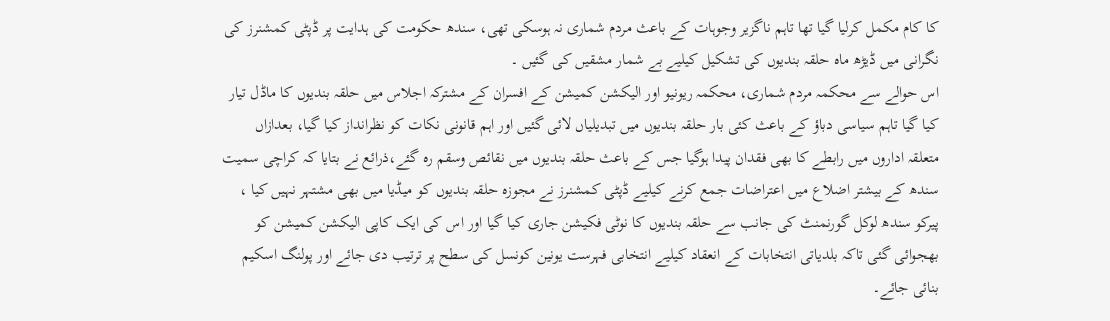کا کام مکمل کرلیا گیا تھا تاہم ناگزیر وجوہات کے باعث مردم شماری نہ ہوسکی تھی، سندھ حکومت کی ہدایت پر ڈپٹی کمشنرز کی نگرانی میں ڈیڑھ ماہ حلقہ بندیوں کی تشکیل کیلیے بے شمار مشقیں کی گئیں ۔
اس حوالے سے محکمہ مردم شماری، محکمہ ریونیو اور الیکشن کمیشن کے افسران کے مشترکہ اجلاس میں حلقہ بندیوں کا ماڈل تیار کیا گیا تاہم سیاسی دباؤ کے باعث کئی بار حلقہ بندیوں میں تبدیلیاں لائی گئیں اور اہم قانونی نکات کو نظرانداز کیا گیا، بعدازاں متعلقہ اداروں میں رابطے کا بھی فقدان پیدا ہوگیا جس کے باعث حلقہ بندیوں میں نقائص وسقم رہ گئے،ذرائع نے بتایا کہ کراچی سمیت سندھ کے بیشتر اضلاع میں اعتراضات جمع کرنے کیلیے ڈپٹی کمشنرز نے مجوزہ حلقہ بندیوں کو میڈیا میں بھی مشتہر نہیں کیا ، پیرکو سندھ لوکل گورنمنٹ کی جانب سے حلقہ بندیوں کا نوٹی فکیشن جاری کیا گیا اور اس کی ایک کاپی الیکشن کمیشن کو بھجوائی گئی تاکہ بلدیاتی انتخابات کے انعقاد کیلیے انتخابی فہرست یونین کونسل کی سطح پر ترتیب دی جائے اور پولنگ اسکیم بنائی جائے۔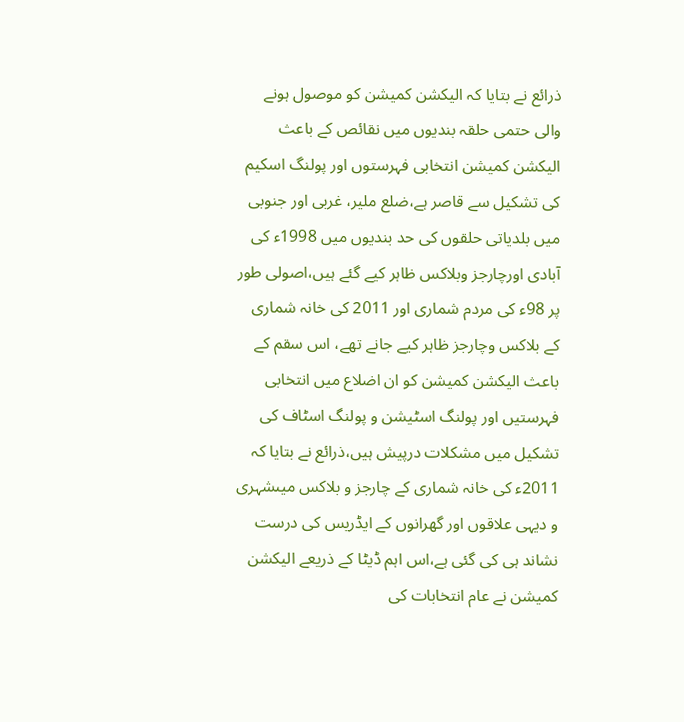ذرائع نے بتایا کہ الیکشن کمیشن کو موصول ہونے والی حتمی حلقہ بندیوں میں نقائص کے باعث الیکشن کمیشن انتخابی فہرستوں اور پولنگ اسکیم کی تشکیل سے قاصر ہے،ضلع ملیر، غربی اور جنوبی میں بلدیاتی حلقوں کی حد بندیوں میں 1998ء کی آبادی اورچارجز وبلاکس ظاہر کیے گئے ہیں،اصولی طور پر 98ء کی مردم شماری اور 2011 کی خانہ شماری کے بلاکس وچارجز ظاہر کیے جانے تھے، اس سقم کے باعث الیکشن کمیشن کو ان اضلاع میں انتخابی فہرستیں اور پولنگ اسٹیشن و پولنگ اسٹاف کی تشکیل میں مشکلات درپیش ہیں،ذرائع نے بتایا کہ 2011ء کی خانہ شماری کے چارجز و بلاکس میںشہری و دیہی علاقوں اور گھرانوں کے ایڈریس کی درست نشاند ہی کی گئی ہے،اس اہم ڈیٹا کے ذریعے الیکشن کمیشن نے عام انتخابات کی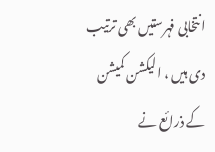انتخابی فہرستیں بھی ترتیب دی ہیں ، الیکشن کمیشن کے ذرائع نے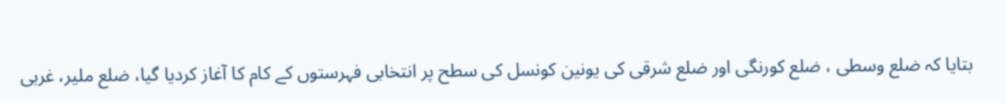بتایا کہ ضلع وسطی ، ضلع کورنگی اور ضلع شرقی کی یونین کونسل کی سطح پر انتخابی فہرستوں کے کام کا آغاز کردیا گیا، ضلع ملیر، غربی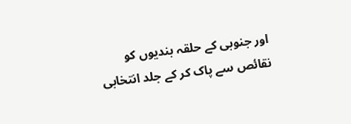اور جنوبی کے حلقہ بندیوں کو نقائص سے پاک کر کے جلد انتخابی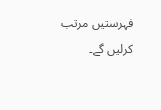فہرستیں مرتب کرلیں گے۔